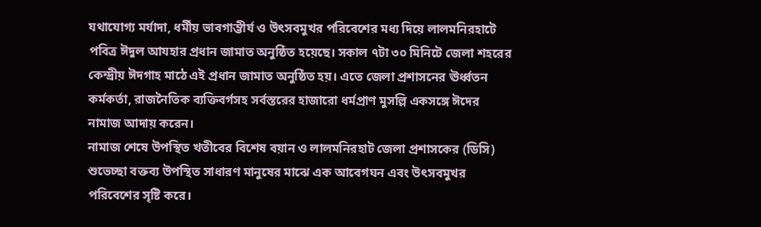যথাযোগ্য মর্যাদা, ধর্মীয় ভাবগাম্ভীর্য ও উৎসবমুখর পরিবেশের মধ্য দিয়ে লালমনিরহাটে পবিত্র ঈদুল আযহার প্রধান জামাত অনুষ্ঠিত হয়েছে। সকাল ৭টা ৩০ মিনিটে জেলা শহরের কেন্দ্রীয় ঈদগাহ মাঠে এই প্রধান জামাত অনুষ্ঠিত হয়। এতে জেলা প্রশাসনের ঊর্ধ্বতন কর্মকর্তা, রাজনৈতিক ব্যক্তিবর্গসহ সর্বস্তরের হাজারো ধর্মপ্রাণ মুসল্লি একসঙ্গে ঈদের নামাজ আদায় করেন।
নামাজ শেষে উপস্থিত খতীবের বিশেষ বয়ান ও লালমনিরহাট জেলা প্রশাসকের (ডিসি) শুভেচ্ছা বক্তব্য উপস্থিত সাধারণ মানুষের মাঝে এক আবেগঘন এবং উৎসবমুখর পরিবেশের সৃষ্টি করে।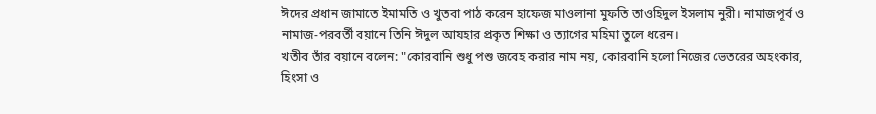ঈদের প্রধান জামাতে ইমামতি ও খুতবা পাঠ করেন হাফেজ মাওলানা মুফতি তাওহিদুল ইসলাম নুরী। নামাজপূর্ব ও নামাজ-পরবর্তী বয়ানে তিনি ঈদুল আযহার প্রকৃত শিক্ষা ও ত্যাগের মহিমা তুলে ধরেন।
খতীব তাঁর বয়ানে বলেন: "কোরবানি শুধু পশু জবেহ করার নাম নয়, কোরবানি হলো নিজের ভেতরের অহংকার, হিংসা ও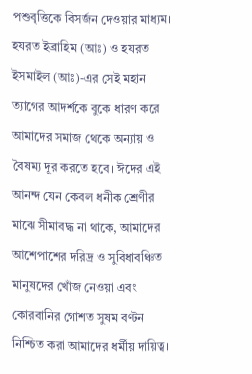পশুবৃত্তিকে বিসর্জন দেওয়ার মাধ্যম। হযরত ইব্রাহিম (আঃ) ও হযরত ইসমাইল (আঃ)-এর সেই মহান ত্যাগের আদর্শকে বুকে ধারণ করে আমাদের সমাজ থেকে অন্যায় ও বৈষম্য দূর করতে হবে। ঈদের এই আনন্দ যেন কেবল ধনীক শ্রেণীর মাঝে সীমাবদ্ধ না থাকে, আমাদের আশেপাশের দরিদ্র ও সুবিধাবঞ্চিত মানুষদের খোঁজ নেওয়া এবং কোরবানির গোশত সুষম বণ্টন নিশ্চিত করা আমাদের ধর্মীয় দায়িত্ব।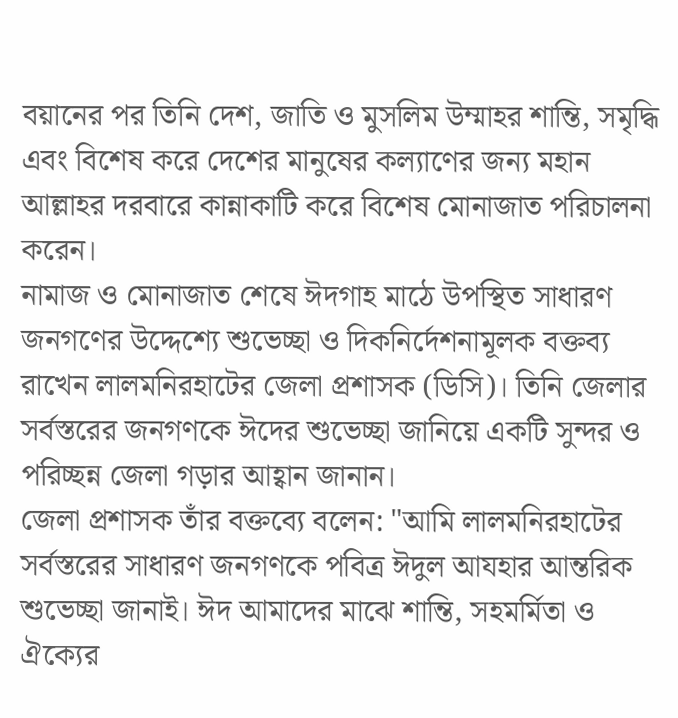বয়ানের পর তিনি দেশ, জাতি ও মুসলিম উম্মাহর শান্তি, সমৃদ্ধি এবং বিশেষ করে দেশের মানুষের কল্যাণের জন্য মহান আল্লাহর দরবারে কান্নাকাটি করে বিশেষ মোনাজাত পরিচালনা করেন।
নামাজ ও মোনাজাত শেষে ঈদগাহ মাঠে উপস্থিত সাধারণ জনগণের উদ্দেশ্যে শুভেচ্ছা ও দিকনির্দেশনামূলক বক্তব্য রাখেন লালমনিরহাটের জেলা প্রশাসক (ডিসি)। তিনি জেলার সর্বস্তরের জনগণকে ঈদের শুভেচ্ছা জানিয়ে একটি সুন্দর ও পরিচ্ছন্ন জেলা গড়ার আহ্বান জানান।
জেলা প্রশাসক তাঁর বক্তব্যে বলেন: "আমি লালমনিরহাটের সর্বস্তরের সাধারণ জনগণকে পবিত্র ঈদুল আযহার আন্তরিক শুভেচ্ছা জানাই। ঈদ আমাদের মাঝে শান্তি, সহমর্মিতা ও ঐক্যের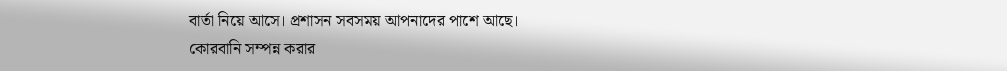বার্তা নিয়ে আসে। প্রশাসন সবসময় আপনাদের পাশে আছে।
কোরবানি সম্পন্ন করার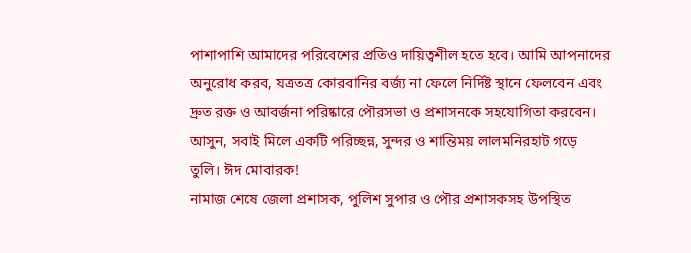পাশাপাশি আমাদের পরিবেশের প্রতিও দায়িত্বশীল হতে হবে। আমি আপনাদের অনুরোধ করব, যত্রতত্র কোরবানির বর্জ্য না ফেলে নির্দিষ্ট স্থানে ফেলবেন এবং দ্রুত রক্ত ও আবর্জনা পরিষ্কারে পৌরসভা ও প্রশাসনকে সহযোগিতা করবেন। আসুন, সবাই মিলে একটি পরিচ্ছন্ন, সুন্দর ও শান্তিময় লালমনিরহাট গড়ে তুলি। ঈদ মোবারক!
নামাজ শেষে জেলা প্রশাসক, পুলিশ সুপার ও পৌর প্রশাসকসহ উপস্থিত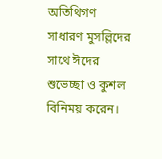অতিথিগণ সাধারণ মুসল্লিদের সাথে ঈদের শুভেচ্ছা ও কুশল বিনিময় করেন।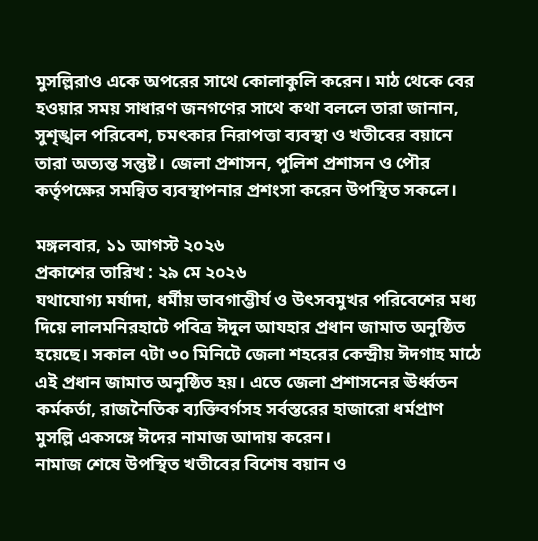মুসল্লিরাও একে অপরের সাথে কোলাকুলি করেন। মাঠ থেকে বের হওয়ার সময় সাধারণ জনগণের সাথে কথা বললে তারা জানান, সুশৃঙ্খল পরিবেশ, চমৎকার নিরাপত্তা ব্যবস্থা ও খতীবের বয়ানে তারা অত্যন্ত সন্তুষ্ট। জেলা প্রশাসন, পুলিশ প্রশাসন ও পৌর কর্তৃপক্ষের সমন্বিত ব্যবস্থাপনার প্রশংসা করেন উপস্থিত সকলে।

মঙ্গলবার, ১১ আগস্ট ২০২৬
প্রকাশের তারিখ : ২৯ মে ২০২৬
যথাযোগ্য মর্যাদা, ধর্মীয় ভাবগাম্ভীর্য ও উৎসবমুখর পরিবেশের মধ্য দিয়ে লালমনিরহাটে পবিত্র ঈদুল আযহার প্রধান জামাত অনুষ্ঠিত হয়েছে। সকাল ৭টা ৩০ মিনিটে জেলা শহরের কেন্দ্রীয় ঈদগাহ মাঠে এই প্রধান জামাত অনুষ্ঠিত হয়। এতে জেলা প্রশাসনের ঊর্ধ্বতন কর্মকর্তা, রাজনৈতিক ব্যক্তিবর্গসহ সর্বস্তরের হাজারো ধর্মপ্রাণ মুসল্লি একসঙ্গে ঈদের নামাজ আদায় করেন।
নামাজ শেষে উপস্থিত খতীবের বিশেষ বয়ান ও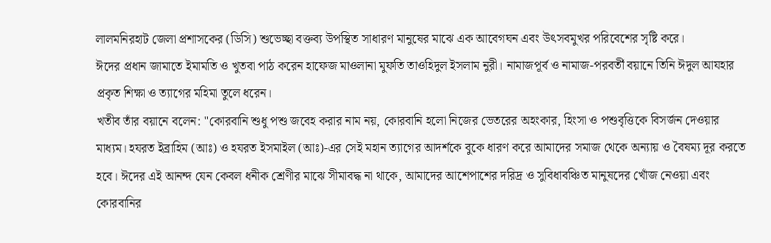লালমনিরহাট জেলা প্রশাসকের (ডিসি) শুভেচ্ছা বক্তব্য উপস্থিত সাধারণ মানুষের মাঝে এক আবেগঘন এবং উৎসবমুখর পরিবেশের সৃষ্টি করে।
ঈদের প্রধান জামাতে ইমামতি ও খুতবা পাঠ করেন হাফেজ মাওলানা মুফতি তাওহিদুল ইসলাম নুরী। নামাজপূর্ব ও নামাজ-পরবর্তী বয়ানে তিনি ঈদুল আযহার প্রকৃত শিক্ষা ও ত্যাগের মহিমা তুলে ধরেন।
খতীব তাঁর বয়ানে বলেন: "কোরবানি শুধু পশু জবেহ করার নাম নয়, কোরবানি হলো নিজের ভেতরের অহংকার, হিংসা ও পশুবৃত্তিকে বিসর্জন দেওয়ার মাধ্যম। হযরত ইব্রাহিম (আঃ) ও হযরত ইসমাইল (আঃ)-এর সেই মহান ত্যাগের আদর্শকে বুকে ধারণ করে আমাদের সমাজ থেকে অন্যায় ও বৈষম্য দূর করতে হবে। ঈদের এই আনন্দ যেন কেবল ধনীক শ্রেণীর মাঝে সীমাবদ্ধ না থাকে, আমাদের আশেপাশের দরিদ্র ও সুবিধাবঞ্চিত মানুষদের খোঁজ নেওয়া এবং কোরবানির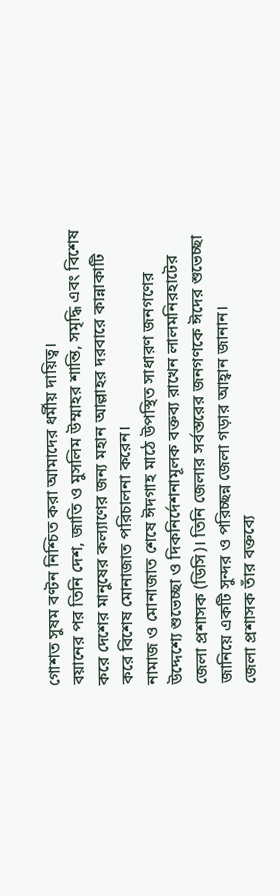গোশত সুষম বণ্টন নিশ্চিত করা আমাদের ধর্মীয় দায়িত্ব।
বয়ানের পর তিনি দেশ, জাতি ও মুসলিম উম্মাহর শান্তি, সমৃদ্ধি এবং বিশেষ করে দেশের মানুষের কল্যাণের জন্য মহান আল্লাহর দরবারে কান্নাকাটি করে বিশেষ মোনাজাত পরিচালনা করেন।
নামাজ ও মোনাজাত শেষে ঈদগাহ মাঠে উপস্থিত সাধারণ জনগণের উদ্দেশ্যে শুভেচ্ছা ও দিকনির্দেশনামূলক বক্তব্য রাখেন লালমনিরহাটের জেলা প্রশাসক (ডিসি)। তিনি জেলার সর্বস্তরের জনগণকে ঈদের শুভেচ্ছা জানিয়ে একটি সুন্দর ও পরিচ্ছন্ন জেলা গড়ার আহ্বান জানান।
জেলা প্রশাসক তাঁর বক্তব্যে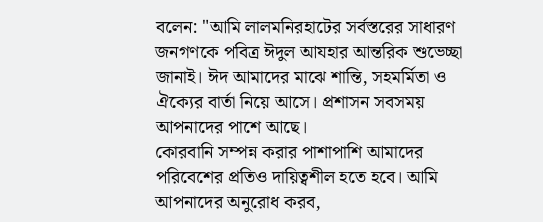বলেন: "আমি লালমনিরহাটের সর্বস্তরের সাধারণ জনগণকে পবিত্র ঈদুল আযহার আন্তরিক শুভেচ্ছা জানাই। ঈদ আমাদের মাঝে শান্তি, সহমর্মিতা ও ঐক্যের বার্তা নিয়ে আসে। প্রশাসন সবসময় আপনাদের পাশে আছে।
কোরবানি সম্পন্ন করার পাশাপাশি আমাদের পরিবেশের প্রতিও দায়িত্বশীল হতে হবে। আমি আপনাদের অনুরোধ করব,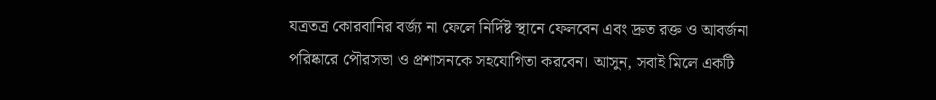যত্রতত্র কোরবানির বর্জ্য না ফেলে নির্দিষ্ট স্থানে ফেলবেন এবং দ্রুত রক্ত ও আবর্জনা পরিষ্কারে পৌরসভা ও প্রশাসনকে সহযোগিতা করবেন। আসুন, সবাই মিলে একটি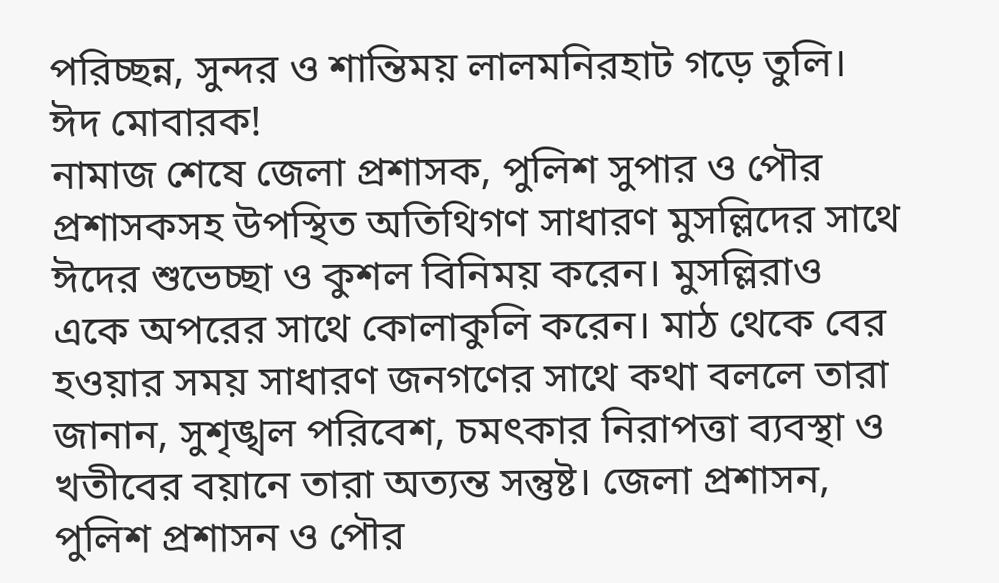পরিচ্ছন্ন, সুন্দর ও শান্তিময় লালমনিরহাট গড়ে তুলি। ঈদ মোবারক!
নামাজ শেষে জেলা প্রশাসক, পুলিশ সুপার ও পৌর প্রশাসকসহ উপস্থিত অতিথিগণ সাধারণ মুসল্লিদের সাথে ঈদের শুভেচ্ছা ও কুশল বিনিময় করেন। মুসল্লিরাও একে অপরের সাথে কোলাকুলি করেন। মাঠ থেকে বের হওয়ার সময় সাধারণ জনগণের সাথে কথা বললে তারা জানান, সুশৃঙ্খল পরিবেশ, চমৎকার নিরাপত্তা ব্যবস্থা ও খতীবের বয়ানে তারা অত্যন্ত সন্তুষ্ট। জেলা প্রশাসন, পুলিশ প্রশাসন ও পৌর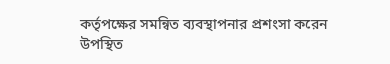কর্তৃপক্ষের সমন্বিত ব্যবস্থাপনার প্রশংসা করেন উপস্থিত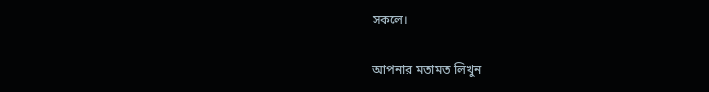সকলে।

আপনার মতামত লিখুন